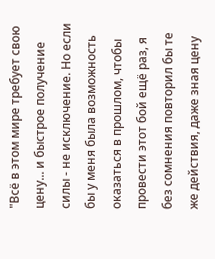"Всё в этом мире требует свою цену... и быстрое получение силы - не исключение. Но если бы у меня была возможность оказаться в прошлом, чтобы провести этот бой ещё раз, я без сомнения повторил бы те же действия, даже зная цену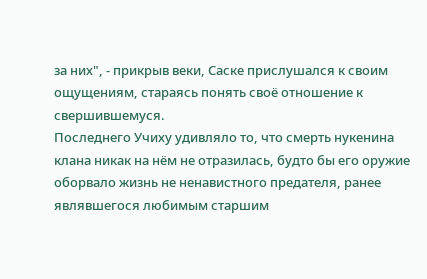за них", - прикрыв веки, Саске прислушался к своим ощущениям, стараясь понять своё отношение к свершившемуся.
Последнего Учиху удивляло то, что смерть нукенина клана никак на нём не отразилась, будто бы его оружие оборвало жизнь не ненавистного предателя, ранее являвшегося любимым старшим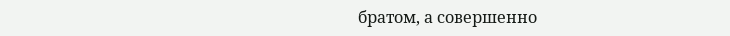братом, а совершенно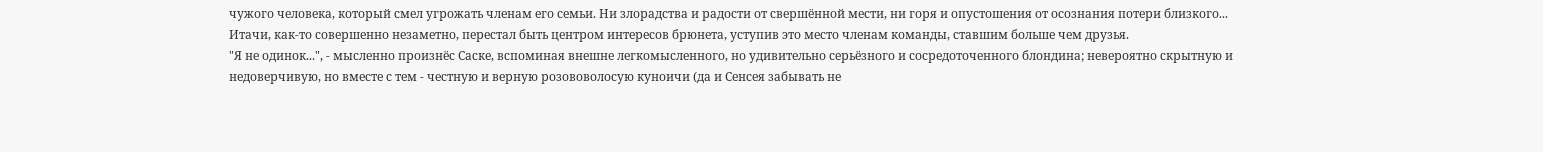чужого человека, который смел угрожать членам его семьи. Ни злорадства и радости от свершённой мести, ни горя и опустошения от осознания потери близкого... Итачи, как-то совершенно незаметно, перестал быть центром интересов брюнета, уступив это место членам команды, ставшим больше чем друзья.
"Я не одинок...", - мысленно произнёс Саске, вспоминая внешне легкомысленного, но удивительно серьёзного и сосредоточенного блондина; невероятно скрытную и недоверчивую, но вместе с тем - честную и верную розововолосую куноичи (да и Сенсея забывать не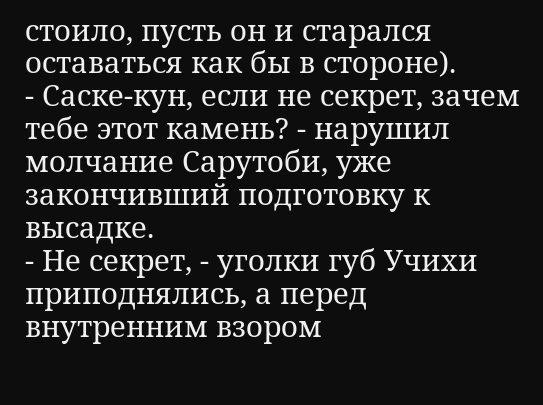стоило, пусть он и старался оставаться как бы в стороне).
- Саске-кун, если не секрет, зачем тебе этот камень? - нарушил молчание Сарутоби, уже закончивший подготовку к высадке.
- Не секрет, - уголки губ Учихи приподнялись, а перед внутренним взором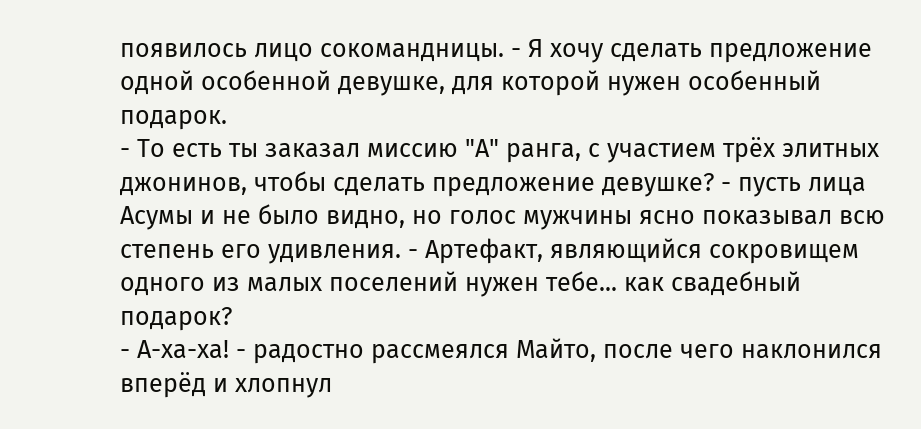появилось лицо сокомандницы. - Я хочу сделать предложение одной особенной девушке, для которой нужен особенный подарок.
- То есть ты заказал миссию "A" ранга, с участием трёх элитных джонинов, чтобы сделать предложение девушке? - пусть лица Асумы и не было видно, но голос мужчины ясно показывал всю степень его удивления. - Артефакт, являющийся сокровищем одного из малых поселений нужен тебе... как свадебный подарок?
- А-ха-ха! - радостно рассмеялся Майто, после чего наклонился вперёд и хлопнул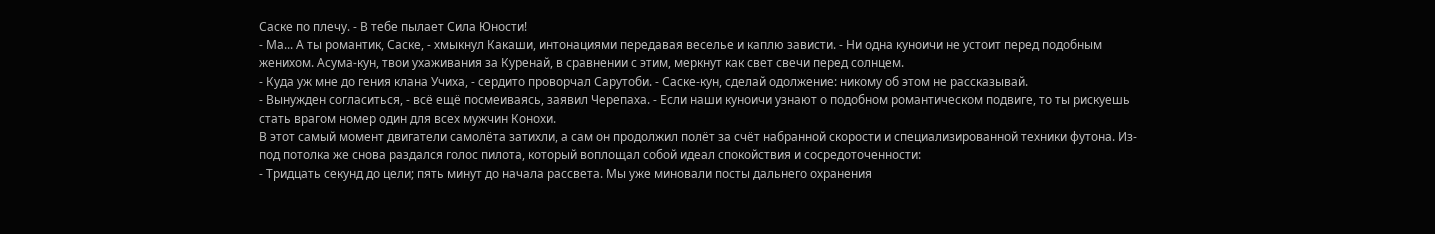Саске по плечу. - В тебе пылает Сила Юности!
- Ма... А ты романтик, Саске, - хмыкнул Какаши, интонациями передавая веселье и каплю зависти. - Ни одна куноичи не устоит перед подобным женихом. Асума-кун, твои ухаживания за Куренай, в сравнении с этим, меркнут как свет свечи перед солнцем.
- Куда уж мне до гения клана Учиха, - сердито проворчал Сарутоби. - Саске-кун, сделай одолжение: никому об этом не рассказывай.
- Вынужден согласиться, - всё ещё посмеиваясь, заявил Черепаха. - Если наши куноичи узнают о подобном романтическом подвиге, то ты рискуешь стать врагом номер один для всех мужчин Конохи.
В этот самый момент двигатели самолёта затихли, а сам он продолжил полёт за счёт набранной скорости и специализированной техники футона. Из-под потолка же снова раздался голос пилота, который воплощал собой идеал спокойствия и сосредоточенности:
- Тридцать секунд до цели; пять минут до начала рассвета. Мы уже миновали посты дальнего охранения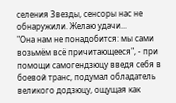селения Звезды, сенсоры нас не обнаружили. Желаю удачи...
"Она нам не понадобится: мы сами возьмём всё причитающееся", - при помощи самогендзюцу введя себя в боевой транс, подумал обладатель великого додзюцу, ощущая как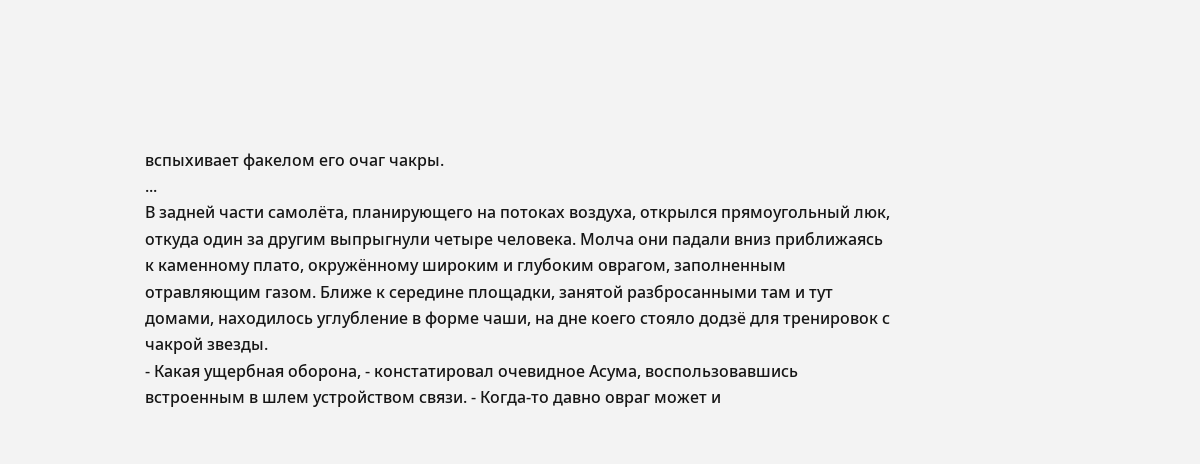вспыхивает факелом его очаг чакры.
...
В задней части самолёта, планирующего на потоках воздуха, открылся прямоугольный люк, откуда один за другим выпрыгнули четыре человека. Молча они падали вниз приближаясь к каменному плато, окружённому широким и глубоким оврагом, заполненным отравляющим газом. Ближе к середине площадки, занятой разбросанными там и тут домами, находилось углубление в форме чаши, на дне коего стояло додзё для тренировок с чакрой звезды.
- Какая ущербная оборона, - констатировал очевидное Асума, воспользовавшись встроенным в шлем устройством связи. - Когда-то давно овраг может и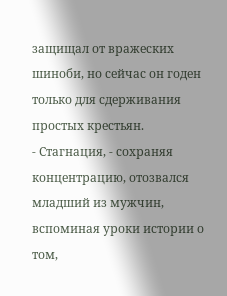защищал от вражеских шиноби, но сейчас он годен только для сдерживания простых крестьян.
- Стагнация, - сохраняя концентрацию, отозвался младший из мужчин, вспоминая уроки истории о том,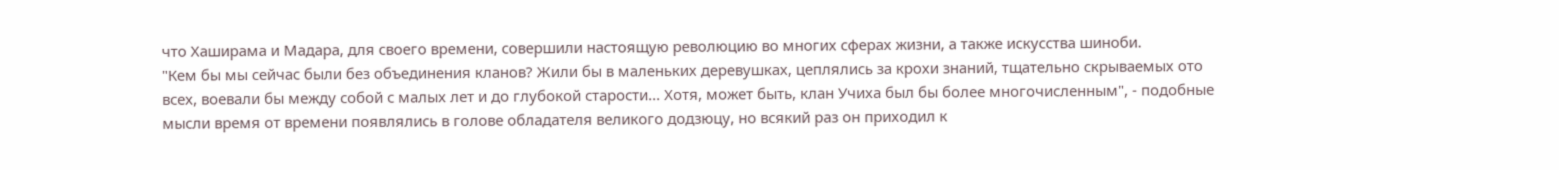что Хаширама и Мадара, для своего времени, совершили настоящую революцию во многих сферах жизни, а также искусства шиноби.
"Кем бы мы сейчас были без объединения кланов? Жили бы в маленьких деревушках, цеплялись за крохи знаний, тщательно скрываемых ото всех, воевали бы между собой с малых лет и до глубокой старости... Хотя, может быть, клан Учиха был бы более многочисленным", - подобные мысли время от времени появлялись в голове обладателя великого додзюцу, но всякий раз он приходил к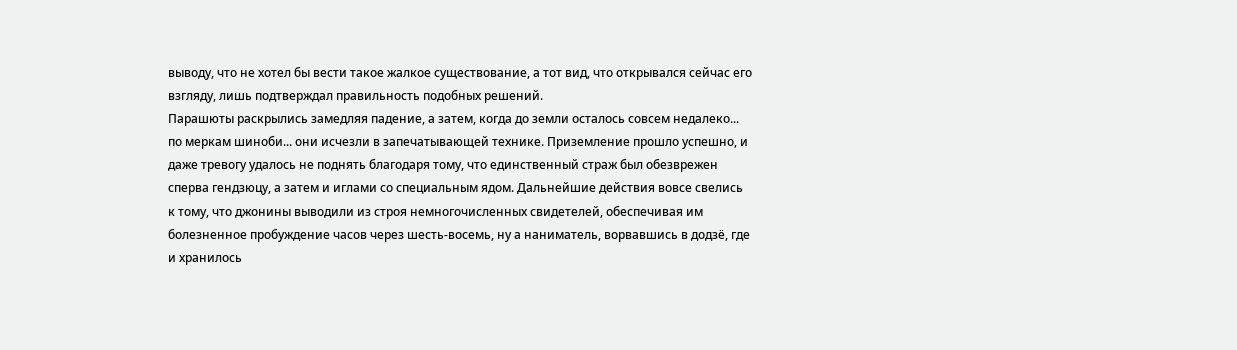выводу, что не хотел бы вести такое жалкое существование, а тот вид, что открывался сейчас его взгляду, лишь подтверждал правильность подобных решений.
Парашюты раскрылись замедляя падение, а затем, когда до земли осталось совсем недалеко... по меркам шиноби... они исчезли в запечатывающей технике. Приземление прошло успешно, и даже тревогу удалось не поднять благодаря тому, что единственный страж был обезврежен сперва гендзюцу, а затем и иглами со специальным ядом. Дальнейшие действия вовсе свелись к тому, что джонины выводили из строя немногочисленных свидетелей, обеспечивая им болезненное пробуждение часов через шесть-восемь, ну а наниматель, ворвавшись в додзё, где и хранилось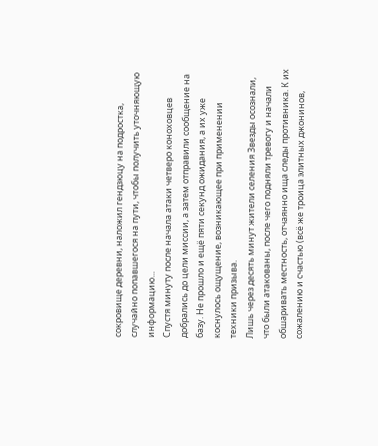сокровище деревни, наложил гендзюцу на подростка, случайно попавшегося на пути, чтобы получить уточняющую информацию...
Спустя минуту после начала атаки четверо коноховцев добрались до цели миссии, а затем отправили сообщение на базу. Не прошло и ещё пяти секунд ожидания, а их уже коснулось ощущение, возникающее при применении техники призыва.
Лишь через десять минут жители селения Звезды осознали, что были атакованы, после чего подняли тревогу и начали обшаривать местность, отчаянно ища следы противника. К их сожалению и счастью (всё же троица элитных джонинов,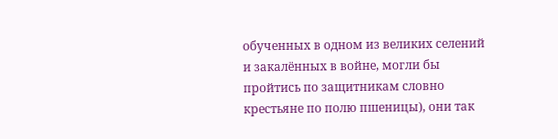обученных в одном из великих селений и закалённых в войне, могли бы пройтись по защитникам словно крестьяне по полю пшеницы), они так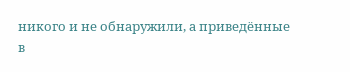никого и не обнаружили, а приведённые в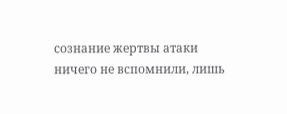сознание жертвы атаки ничего не вспомнили, лишь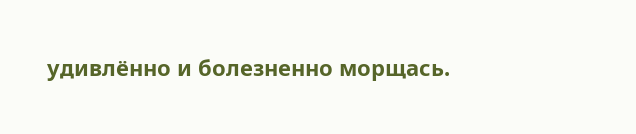удивлённо и болезненно морщась.